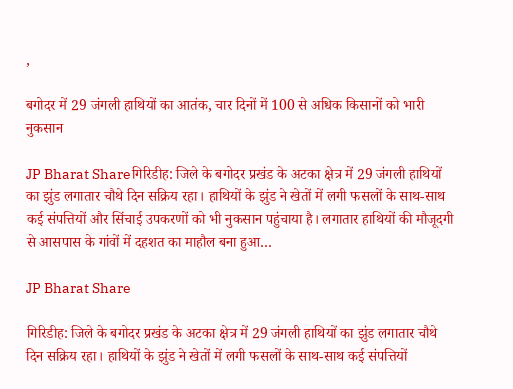,

बगोदर में 29 जंगली हाथियों का आतंक, चार दिनों में 100 से अधिक किसानों को भारी नुकसान

JP Bharat Shareगिरिडीह: जिले के बगोदर प्रखंड के अटका क्षेत्र में 29 जंगली हाथियों का झुंड लगातार चौथे दिन सक्रिय रहा। हाथियों के झुंड ने खेतों में लगी फसलों के साथ-साथ कई संपत्तियों और सिंचाई उपकरणों को भी नुकसान पहुंचाया है। लगातार हाथियों की मौजूदगी से आसपास के गांवों में दहशत का माहौल बना हुआ…

JP Bharat Share

गिरिडीह: जिले के बगोदर प्रखंड के अटका क्षेत्र में 29 जंगली हाथियों का झुंड लगातार चौथे दिन सक्रिय रहा। हाथियों के झुंड ने खेतों में लगी फसलों के साथ-साथ कई संपत्तियों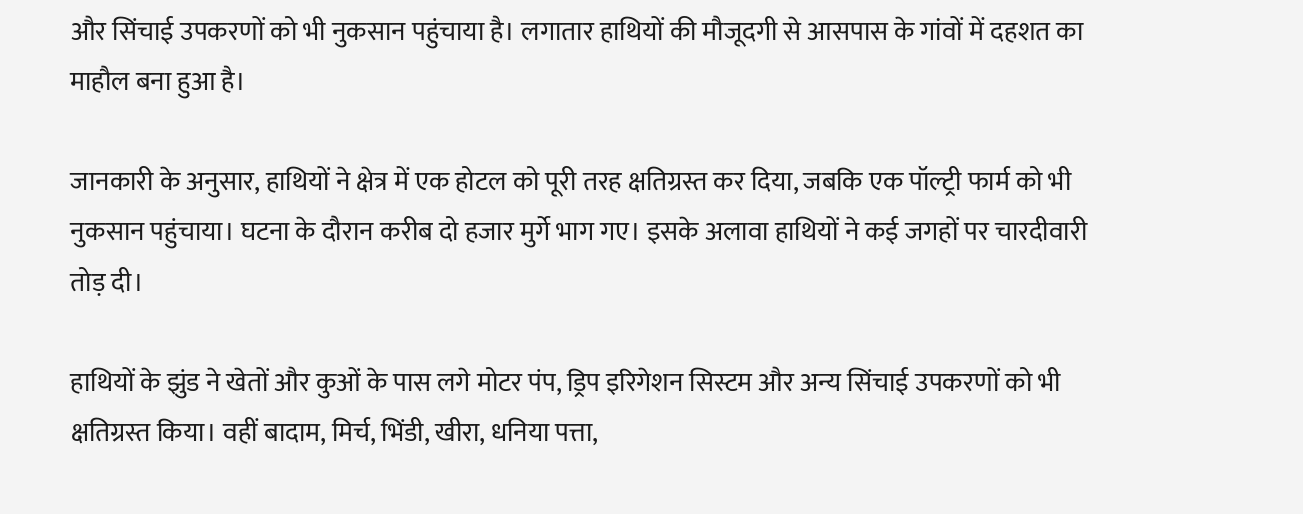और सिंचाई उपकरणों को भी नुकसान पहुंचाया है। लगातार हाथियों की मौजूदगी से आसपास के गांवों में दहशत का माहौल बना हुआ है।

जानकारी के अनुसार, हाथियों ने क्षेत्र में एक होटल को पूरी तरह क्षतिग्रस्त कर दिया, जबकि एक पॉल्ट्री फार्म को भी नुकसान पहुंचाया। घटना के दौरान करीब दो हजार मुर्गे भाग गए। इसके अलावा हाथियों ने कई जगहों पर चारदीवारी तोड़ दी।

हाथियों के झुंड ने खेतों और कुओं के पास लगे मोटर पंप, ड्रिप इरिगेशन सिस्टम और अन्य सिंचाई उपकरणों को भी क्षतिग्रस्त किया। वहीं बादाम, मिर्च, भिंडी, खीरा, धनिया पत्ता,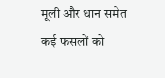मूली और धान समेत कई फसलों को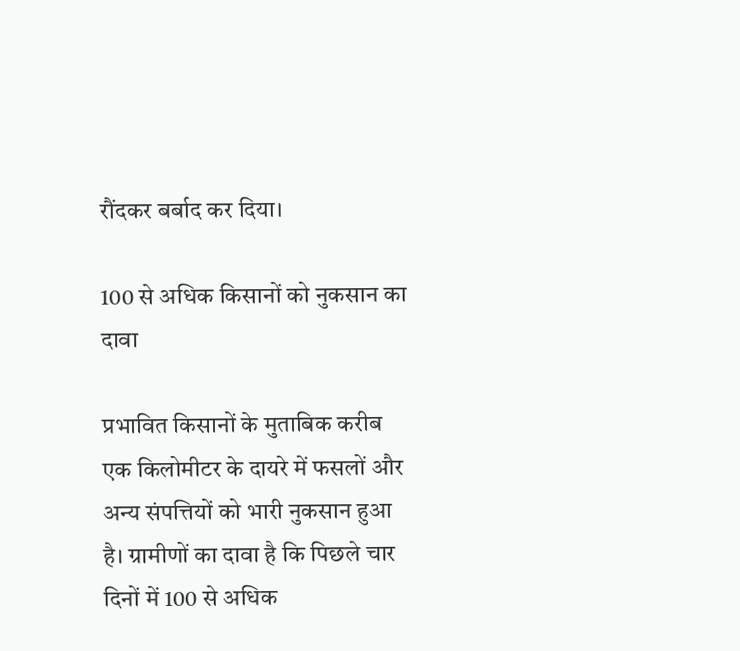रौंदकर बर्बाद कर दिया।

100 से अधिक किसानों को नुकसान का दावा

प्रभावित किसानों के मुताबिक करीब एक किलोमीटर के दायरे में फसलों और अन्य संपत्तियों को भारी नुकसान हुआ है। ग्रामीणों का दावा है कि पिछले चार दिनों में 100 से अधिक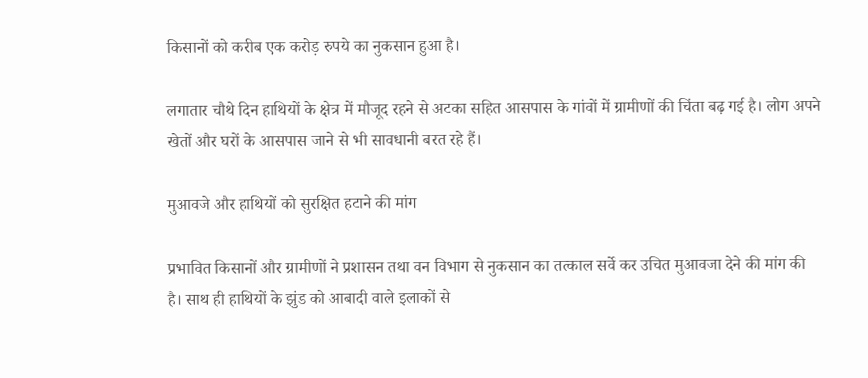किसानों को करीब एक करोड़ रुपये का नुकसान हुआ है।

लगातार चौथे दिन हाथियों के क्षेत्र में मौजूद रहने से अटका सहित आसपास के गांवों में ग्रामीणों की चिंता बढ़ गई है। लोग अपने खेतों और घरों के आसपास जाने से भी सावधानी बरत रहे हैं।

मुआवजे और हाथियों को सुरक्षित हटाने की मांग

प्रभावित किसानों और ग्रामीणों ने प्रशासन तथा वन विभाग से नुकसान का तत्काल सर्वे कर उचित मुआवजा देने की मांग की है। साथ ही हाथियों के झुंड को आबादी वाले इलाकों से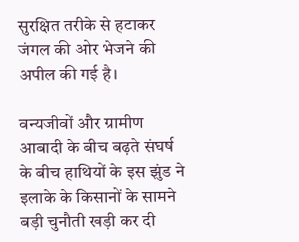सुरक्षित तरीके से हटाकर जंगल की ओर भेजने की अपील की गई है।

वन्यजीवों और ग्रामीण आबादी के बीच बढ़ते संघर्ष के बीच हाथियों के इस झुंड ने इलाके के किसानों के सामने बड़ी चुनौती खड़ी कर दी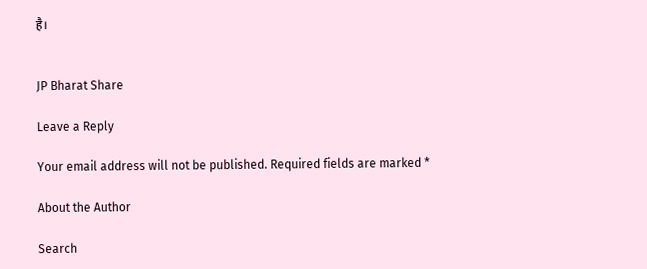है।


JP Bharat Share

Leave a Reply

Your email address will not be published. Required fields are marked *

About the Author

Search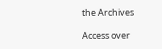the Archives

Access over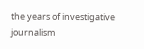the years of investigative journalism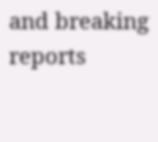and breaking reports